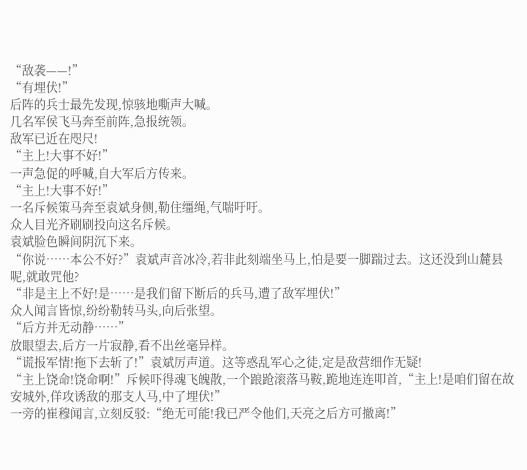“敌袭——!”
“有埋伏!”
后阵的兵士最先发现,惊骇地嘶声大喊。
几名军侯飞马奔至前阵,急报统领。
敌军已近在咫尺!
“主上!大事不好!”
一声急促的呼喊,自大军后方传来。
“主上!大事不好!”
一名斥候策马奔至袁斌身侧,勒住缰绳,气喘吁吁。
众人目光齐刷刷投向这名斥候。
袁斌脸色瞬间阴沉下来。
“你说……本公不好?”袁斌声音冰冷,若非此刻端坐马上,怕是要一脚踹过去。这还没到山麓县呢,就敢咒他?
“非是主上不好!是……是我们留下断后的兵马,遭了敌军埋伏!”
众人闻言皆惊,纷纷勒转马头,向后张望。
“后方并无动静……”
放眼望去,后方一片寂静,看不出丝毫异样。
“谎报军情!拖下去斩了!”袁斌厉声道。这等惑乱军心之徒,定是敌营细作无疑!
“主上饶命!饶命啊!”斥候吓得魂飞魄散,一个踉跄滚落马鞍,跪地连连叩首,“主上!是咱们留在故安城外,佯攻诱敌的那支人马,中了埋伏!”
一旁的崔穆闻言,立刻反驳:“绝无可能!我已严令他们,天亮之后方可撤离!”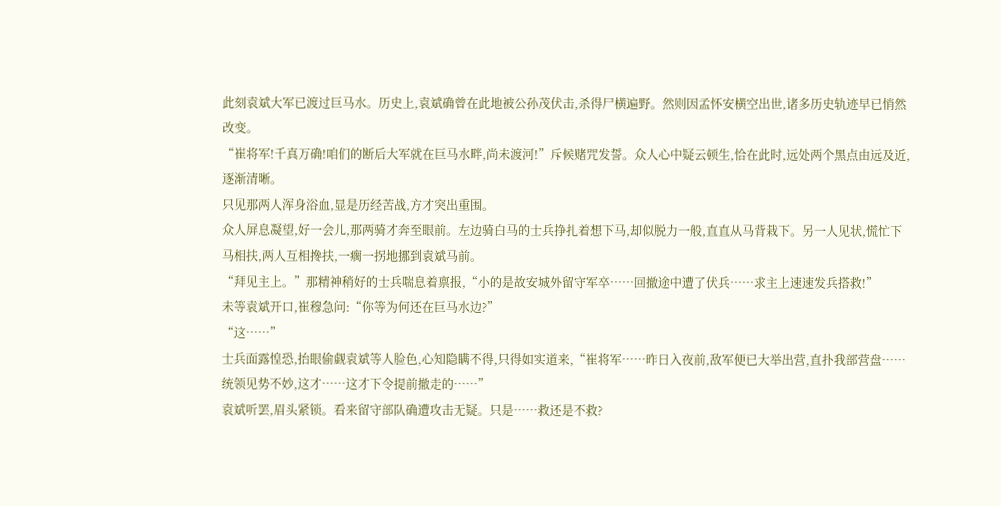此刻袁斌大军已渡过巨马水。历史上,袁斌确曾在此地被公孙茂伏击,杀得尸横遍野。然则因孟怀安横空出世,诸多历史轨迹早已悄然改变。
“崔将军!千真万确!咱们的断后大军就在巨马水畔,尚未渡河!”斥候赌咒发誓。众人心中疑云顿生,恰在此时,远处两个黑点由远及近,逐渐清晰。
只见那两人浑身浴血,显是历经苦战,方才突出重围。
众人屏息凝望,好一会儿,那两骑才奔至眼前。左边骑白马的士兵挣扎着想下马,却似脱力一般,直直从马背栽下。另一人见状,慌忙下马相扶,两人互相搀扶,一瘸一拐地挪到袁斌马前。
“拜见主上。”那精神稍好的士兵喘息着禀报,“小的是故安城外留守军卒……回撤途中遭了伏兵……求主上速速发兵搭救!”
未等袁斌开口,崔穆急问:“你等为何还在巨马水边?”
“这……”
士兵面露惶恐,抬眼偷觑袁斌等人脸色,心知隐瞒不得,只得如实道来,“崔将军……昨日入夜前,敌军便已大举出营,直扑我部营盘……统领见势不妙,这才……这才下令提前撤走的……”
袁斌听罢,眉头紧锁。看来留守部队确遭攻击无疑。只是……救还是不救?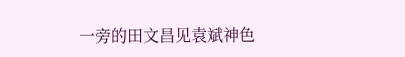一旁的田文昌见袁斌神色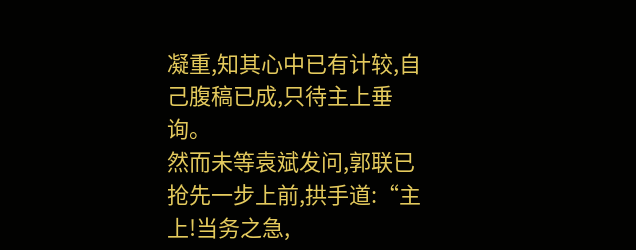凝重,知其心中已有计较,自己腹稿已成,只待主上垂询。
然而未等袁斌发问,郭联已抢先一步上前,拱手道:“主上!当务之急,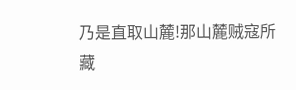乃是直取山麓!那山麓贼寇所藏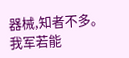器械,知者不多。我军若能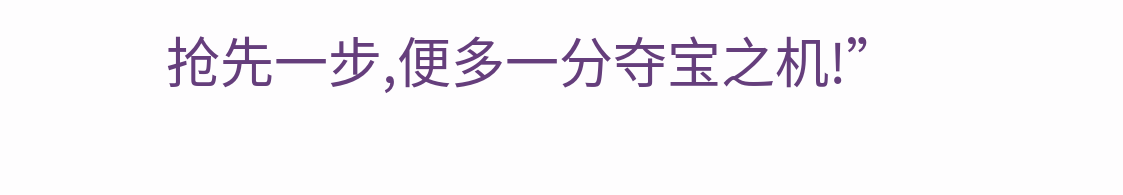抢先一步,便多一分夺宝之机!”